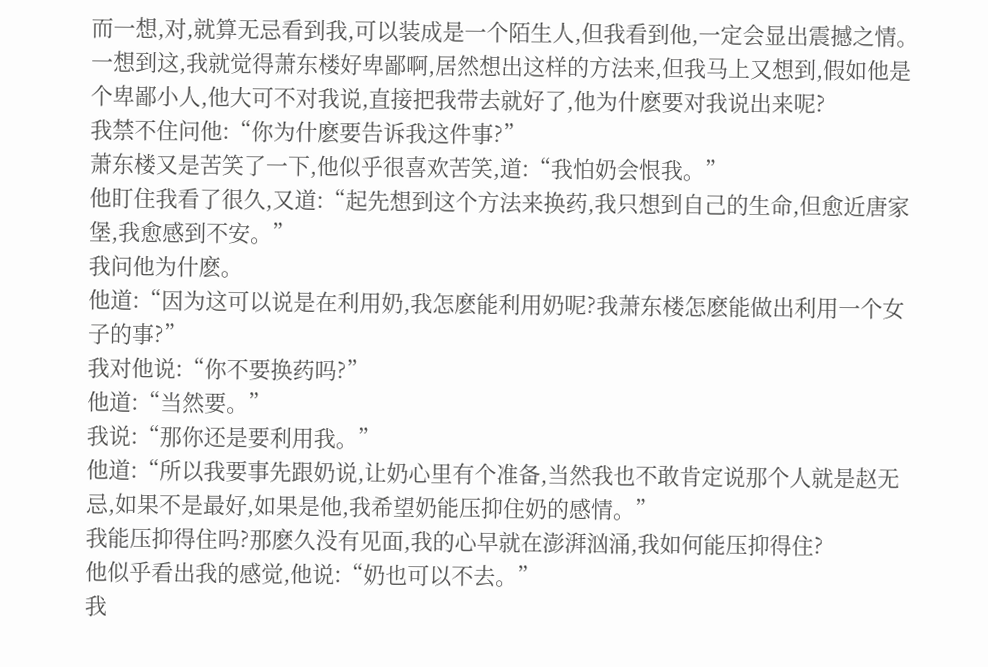而一想,对,就算无忌看到我,可以装成是一个陌生人,但我看到他,一定会显出震撼之情。
一想到这,我就觉得萧东楼好卑鄙啊,居然想出这样的方法来,但我马上又想到,假如他是个卑鄙小人,他大可不对我说,直接把我带去就好了,他为什麽要对我说出来呢?
我禁不住问他:“你为什麽要告诉我这件事?”
萧东楼又是苦笑了一下,他似乎很喜欢苦笑,道:“我怕奶会恨我。”
他盯住我看了很久,又道:“起先想到这个方法来换药,我只想到自己的生命,但愈近唐家堡,我愈感到不安。”
我问他为什麽。
他道:“因为这可以说是在利用奶,我怎麽能利用奶呢?我萧东楼怎麽能做出利用一个女子的事?”
我对他说:“你不要换药吗?”
他道:“当然要。”
我说:“那你还是要利用我。”
他道:“所以我要事先跟奶说,让奶心里有个准备,当然我也不敢肯定说那个人就是赵无忌,如果不是最好,如果是他,我希望奶能压抑住奶的感情。”
我能压抑得住吗?那麽久没有见面,我的心早就在澎湃汹涌,我如何能压抑得住?
他似乎看出我的感觉,他说:“奶也可以不去。”
我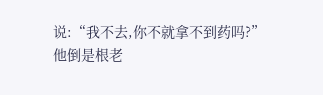说:“我不去,你不就拿不到药吗?”
他倒是根老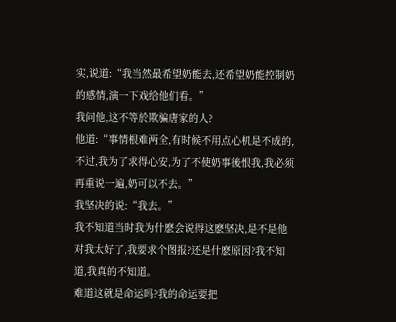实,说道:“我当然最希望奶能去,还希望奶能控制奶的感情,演一下戏给他们看。”
我问他,这不等於欺骗唐家的人?
他道:“事情根难两全,有时候不用点心机是不成的,不过,我为了求得心安,为了不使奶事後恨我,我必须再重说一遍,奶可以不去。”
我坚决的说:“我去。”
我不知道当时我为什麽会说得这麽坚决,是不是他对我太好了,我要求个图报?还是什麽原因?我不知道,我真的不知道。
难道这就是命运吗?我的命运要把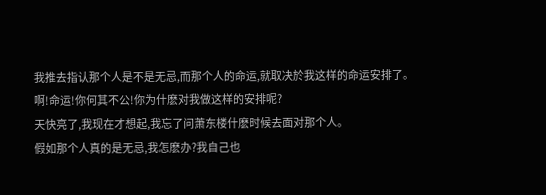我推去指认那个人是不是无忌,而那个人的命运,就取决於我这样的命运安排了。
啊!命运!你何其不公!你为什麽对我做这样的安排呢?
天快亮了,我现在才想起,我忘了问萧东楼什麽时候去面对那个人。
假如那个人真的是无忌,我怎麽办?我自己也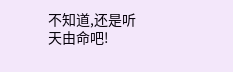不知道,还是听天由命吧!